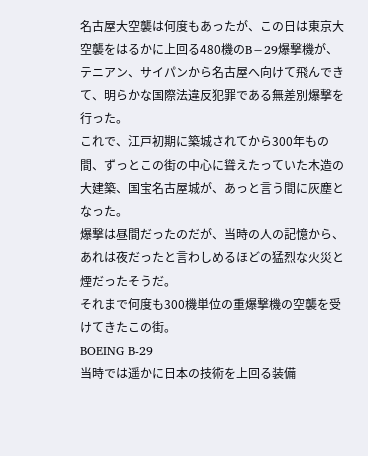名古屋大空襲は何度もあったが、この日は東京大空襲をはるかに上回る480機のB−29爆撃機が、テニアン、サイパンから名古屋へ向けて飛んできて、明らかな国際法違反犯罪である無差別爆撃を行った。
これで、江戸初期に築城されてから300年もの間、ずっとこの街の中心に聳えたっていた木造の大建築、国宝名古屋城が、あっと言う間に灰塵となった。
爆撃は昼間だったのだが、当時の人の記憶から、あれは夜だったと言わしめるほどの猛烈な火災と煙だったそうだ。
それまで何度も300機単位の重爆撃機の空襲を受けてきたこの街。
BOEING B-29
当時では遥かに日本の技術を上回る装備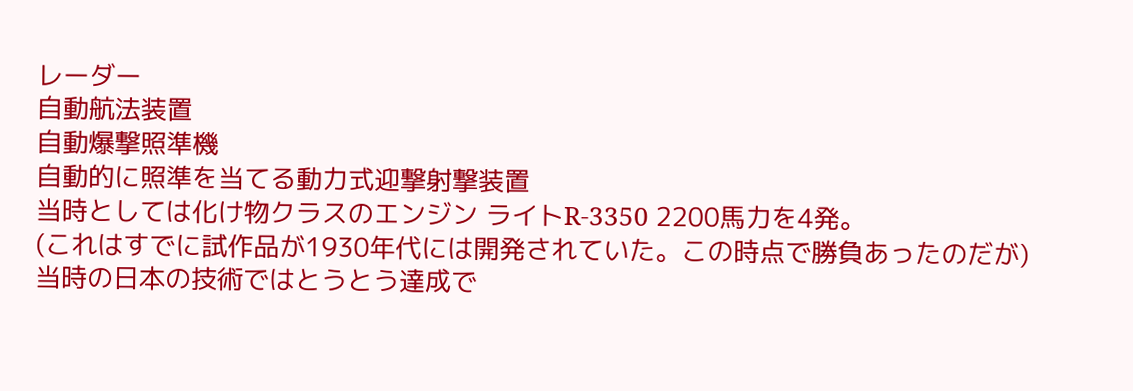レーダー
自動航法装置
自動爆撃照準機
自動的に照準を当てる動力式迎撃射撃装置
当時としては化け物クラスのエンジン ライトR-3350 2200馬力を4発。
(これはすでに試作品が1930年代には開発されていた。この時点で勝負あったのだが)
当時の日本の技術ではとうとう達成で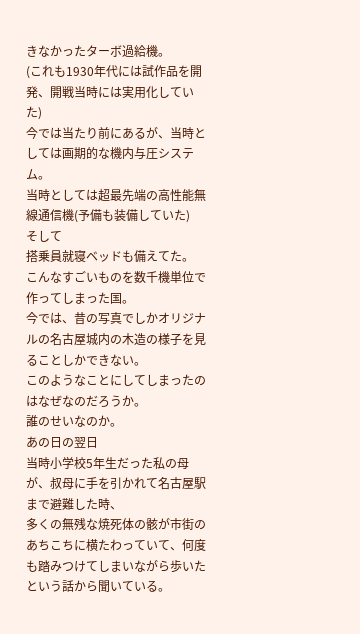きなかったターボ過給機。
(これも1930年代には試作品を開発、開戦当時には実用化していた)
今では当たり前にあるが、当時としては画期的な機内与圧システム。
当時としては超最先端の高性能無線通信機(予備も装備していた)
そして
搭乗員就寝ベッドも備えてた。
こんなすごいものを数千機単位で作ってしまった国。
今では、昔の写真でしかオリジナルの名古屋城内の木造の様子を見ることしかできない。
このようなことにしてしまったのはなぜなのだろうか。
誰のせいなのか。
あの日の翌日
当時小学校5年生だった私の母が、叔母に手を引かれて名古屋駅まで避難した時、
多くの無残な焼死体の骸が市街のあちこちに横たわっていて、何度も踏みつけてしまいながら歩いたという話から聞いている。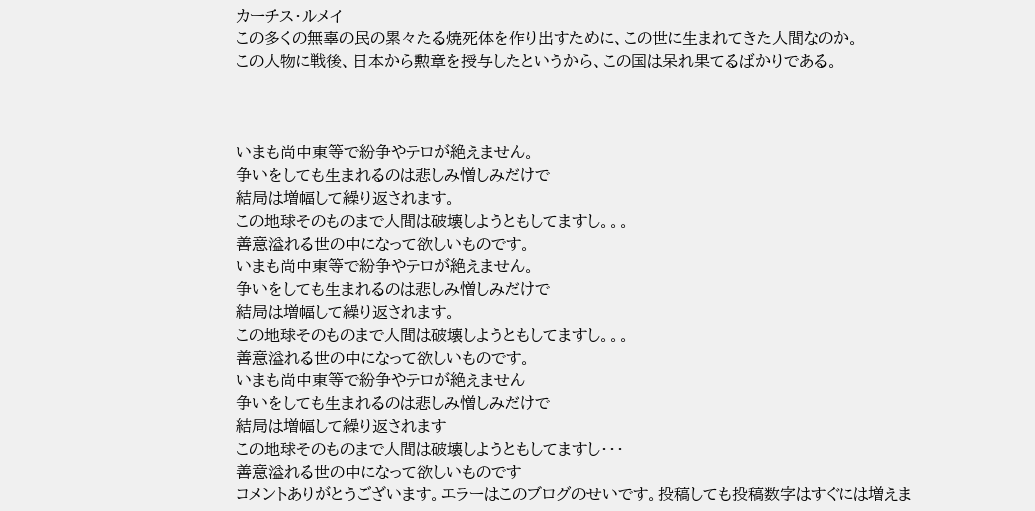カーチス・ルメイ
この多くの無辜の民の累々たる焼死体を作り出すために、この世に生まれてきた人間なのか。
この人物に戦後、日本から勲章を授与したというから、この国は呆れ果てるばかりである。



いまも尚中東等で紛争やテロが絶えません。
争いをしても生まれるのは悲しみ憎しみだけで
結局は増幅して繰り返されます。
この地球そのものまで人間は破壊しようともしてますし。。。
善意溢れる世の中になって欲しいものです。
いまも尚中東等で紛争やテロが絶えません。
争いをしても生まれるのは悲しみ憎しみだけで
結局は増幅して繰り返されます。
この地球そのものまで人間は破壊しようともしてますし。。。
善意溢れる世の中になって欲しいものです。
いまも尚中東等で紛争やテロが絶えません
争いをしても生まれるのは悲しみ憎しみだけで
結局は増幅して繰り返されます
この地球そのものまで人間は破壊しようともしてますし・・・
善意溢れる世の中になって欲しいものです
コメントありがとうございます。エラーはこのブログのせいです。投稿しても投稿数字はすぐには増えま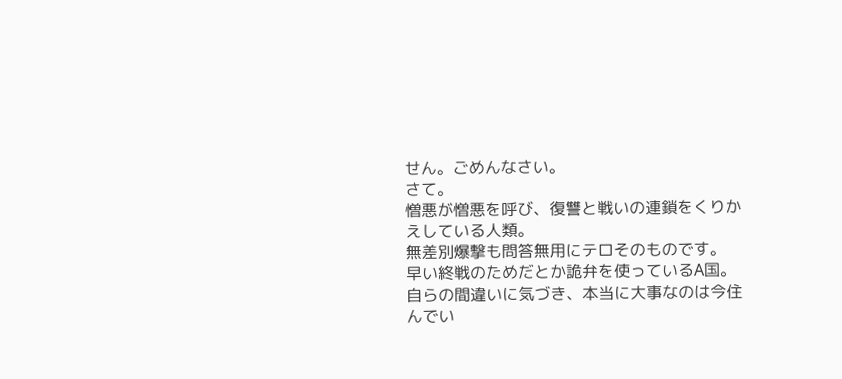せん。ごめんなさい。
さて。
憎悪が憎悪を呼び、復讐と戦いの連鎖をくりかえしている人類。
無差別爆撃も問答無用にテロそのものです。
早い終戦のためだとか詭弁を使っているA国。
自らの間違いに気づき、本当に大事なのは今住んでい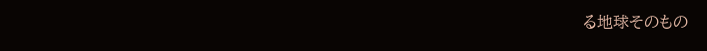る地球そのもの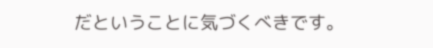だということに気づくべきです。